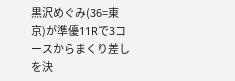黒沢めぐみ(36=東京)が準優11Rで3コースからまくり差しを決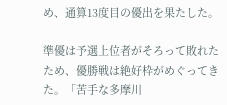め、通算13度目の優出を果たした。

準優は予選上位者がそろって敗れたため、優勝戦は絶好枠がめぐってきた。「苦手な多摩川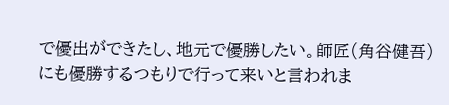で優出ができたし、地元で優勝したい。師匠(角谷健吾)にも優勝するつもりで行って来いと言われま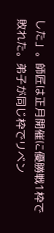した」。師匠は正月開催に優勝戦1枠で敗れた。弟子が同じ枠でリベン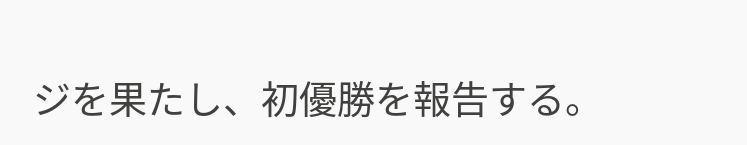ジを果たし、初優勝を報告する。